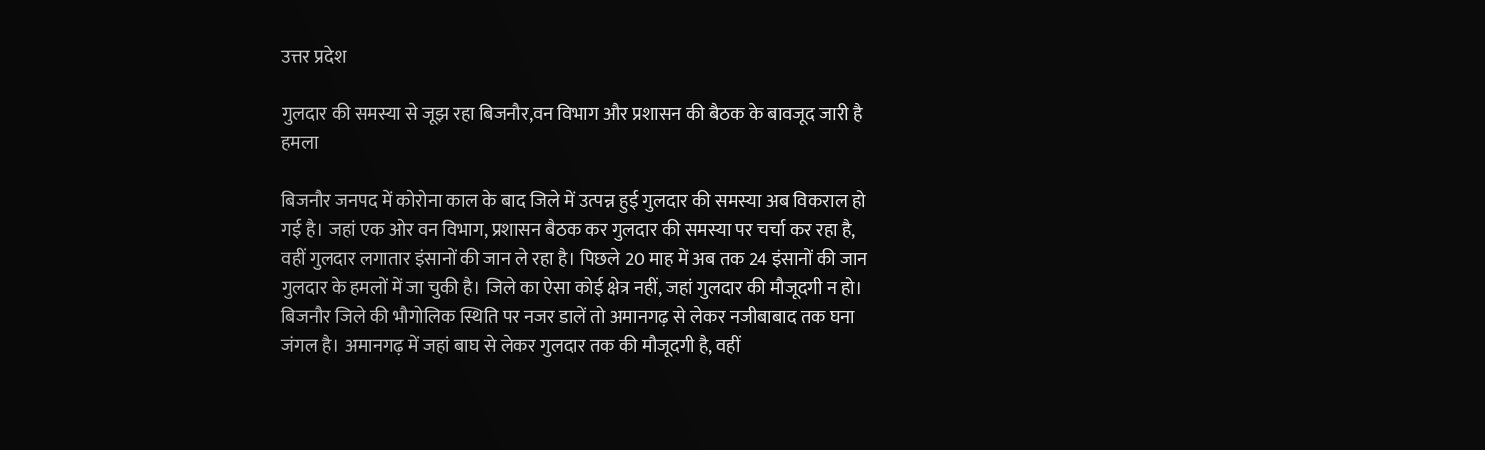उत्तर प्रदेश

गुलदार की समस्या से जूझ रहा बिजनौर,वन विभाग और प्रशासन की बैठक के बावजूद जारी है हमला

बिजनौर जनपद में कोरोना काल के बाद जिले में उत्पन्न हुई गुलदार की समस्या अब विकराल हो गई है। जहां एक ओर वन विभाग, प्रशासन बैठक कर गुलदार की समस्या पर चर्चा कर रहा है, वहीं गुलदार लगातार इंसानों की जान ले रहा है। पिछले 20 माह में अब तक 24 इंसानों की जान गुलदार के हमलों में जा चुकी है। जिले का ऐसा कोई क्षेत्र नहीं, जहां गुलदार की मौजूदगी न हो।
बिजनौर जिले की भौगोलिक स्थिति पर नजर डालें तो अमानगढ़ से लेकर नजीबाबाद तक घना जंगल है। अमानगढ़ में जहां बाघ से लेकर गुलदार तक की मौजूदगी है, वहीं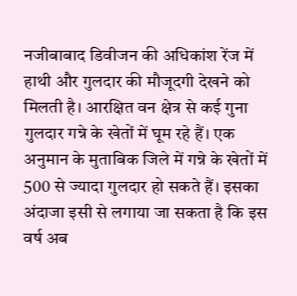नजीबाबाद डिवीजन की अधिकांश रेंज में हाथी और गुलदार की मौजूदगी देखने को मिलती है। आरक्षित वन क्षेत्र से कई गुना गुलदार गन्ने के खेतों में घूम रहे हैं। एक अनुमान के मुताबिक जिले में गन्ने के खेतों में 500 से ज्यादा गुलदार हो सकते हैं। इसका अंदाजा इसी से लगाया जा सकता है कि इस वर्ष अब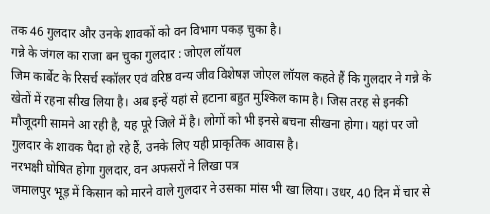तक 46 गुलदार और उनके शावकों को वन विभाग पकड़ चुका है।
गन्ने के जंगल का राजा बन चुका गुलदार : जोएल लॉयल
जिम कार्बेट के रिसर्च स्कॉलर एवं वरिष्ठ वन्य जीव विशेषज्ञ जोएल लॉयल कहते हैं कि गुलदार ने गन्ने के खेतों में रहना सीख लिया है। अब इन्हें यहां से हटाना बहुत मुश्किल काम है। जिस तरह से इनकी मौजूदगी सामने आ रही है, यह पूरे जिले में है। लोगों को भी इनसे बचना सीखना होगा। यहां पर जो गुलदार के शावक पैदा हो रहे हैं, उनके लिए यही प्राकृतिक आवास है।
नरभक्षी घोषित होगा गुलदार, वन अफसरों ने लिखा पत्र
जमालपुर भूड़ में किसान को मारने वाले गुलदार ने उसका मांस भी खा लिया। उधर, 40 दिन में चार से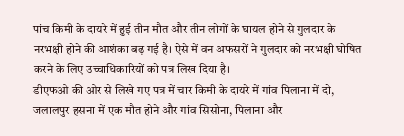पांच किमी के दायरे में हुई तीन मौत और तीन लोगों के घायल होने से गुलदार के नरभक्षी होने की आशंका बढ़ गई है। ऐसे में वन अफसरों ने गुलदार को नरभक्षी घोषित करने के लिए उच्चाधिकारियों को पत्र लिख दिया है।
डीएफओ की ओर से लिखे गए पत्र में चार किमी के दायरे में गांव पिलाना में दो, जलालपुर हसना में एक मौत होने और गांव सिसोना, पिलाना और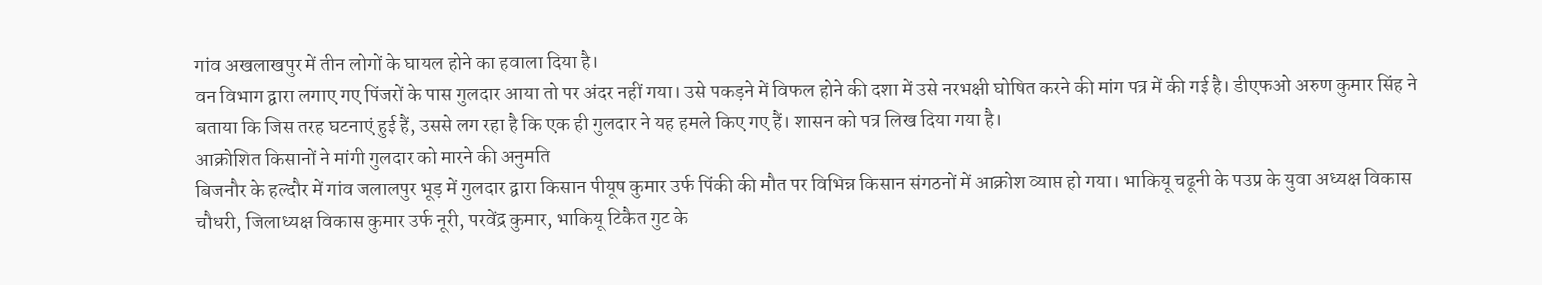गांव अखलाखपुर में तीन लोगों के घायल होने का हवाला दिया है।
वन विभाग द्वारा लगाए गए पिंजरों के पास गुलदार आया तो पर अंदर नहीं गया। उसे पकड़ने में विफल होने की दशा में उसे नरभक्षी घोषित करने की मांग पत्र में की गई है। डीएफओ अरुण कुमार सिंह ने बताया कि जिस तरह घटनाएं हुई हैं, उससे लग रहा है कि एक ही गुलदार ने यह हमले किए गए हैं। शासन को पत्र लिख दिया गया है।
आक्रोशित किसानों ने मांगी गुलदार को मारने की अनुमति
बिजनौर के हल्दौर में गांव जलालपुर भूड़ में गुलदार द्वारा किसान पीयूष कुमार उर्फ पिंकी की मौत पर विभिन्न किसान संगठनों में आक्रोश व्याप्त हो गया। भाकियू चढूनी के पउप्र के युवा अध्यक्ष विकास चौधरी, जिलाध्यक्ष विकास कुमार उर्फ नूरी, परवेंद्र कुमार, भाकियू टिकैत गुट के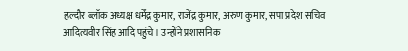हल्दौर ब्लॉक अध्यक्ष धर्मेंद्र कुमार, राजेंद्र कुमार, अरुण कुमार, सपा प्रदेश सचिव आदित्यवीर सिंह आदि पहुंचे। उन्होंने प्रशासनिक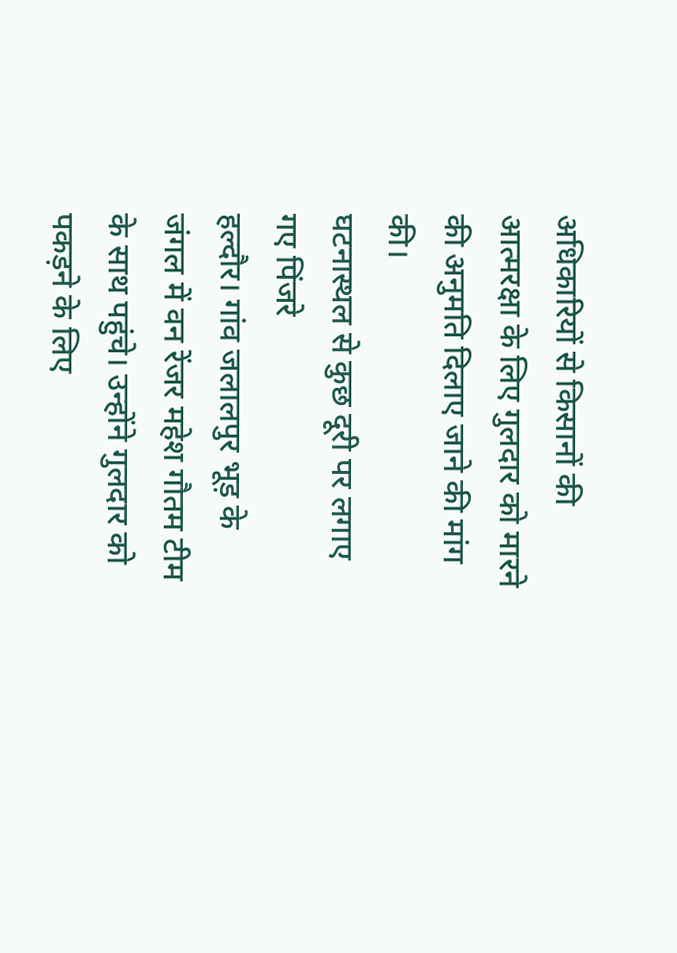अधिकारियों से किसानों की आत्मरक्षा के लिए गुलदार को मारने की अनुमति दिलाए जाने की मांग की।
घटनास्थल से कुछ दूरी पर लगाए गए पिंजरे
हल्दौर। गांव जलालपुर भूड़ के जंगल में वन रेंजर महेश गौतम टीम के साथ पहुंचे। उन्होंने गुलदार को पकड़ने के लिए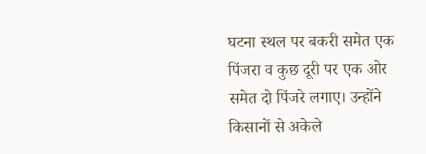घटना स्थल पर बकरी समेत एक पिंजरा व कुछ दूरी पर एक ओर समेत दो पिंजरे लगाए। उन्होंने किसानों से अकेले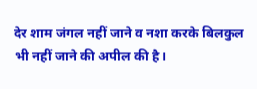देर शाम जंगल नहीं जाने व नशा करके बिलकुल भी नहीं जाने की अपील की है।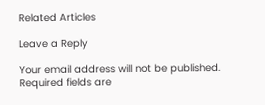Related Articles

Leave a Reply

Your email address will not be published. Required fields are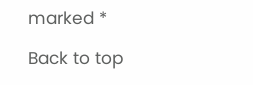marked *

Back to top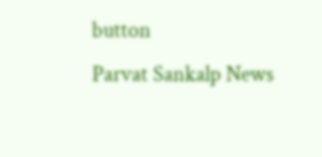button
Parvat Sankalp News